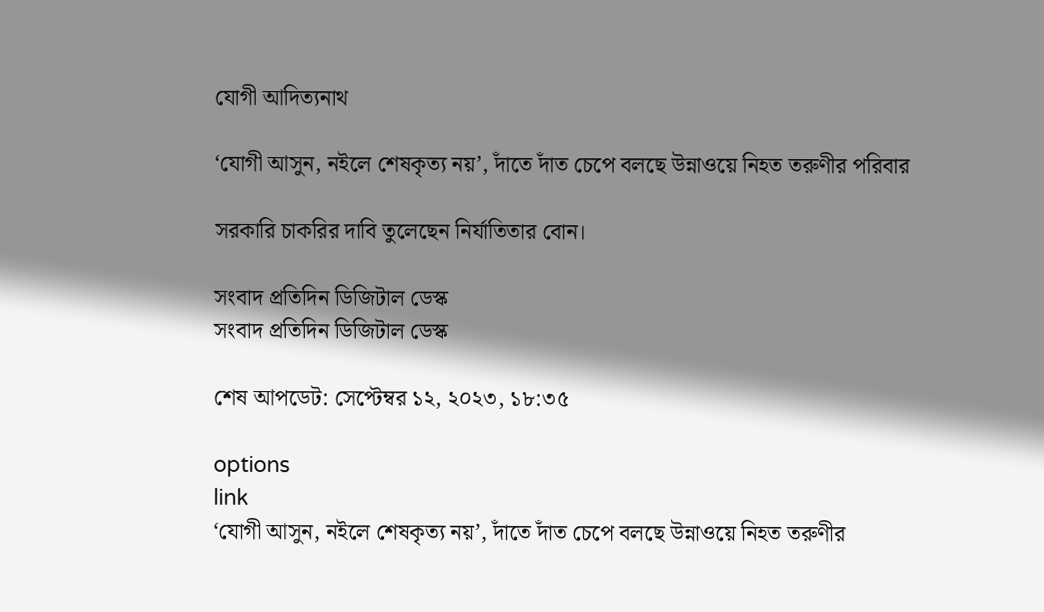যোগী আদিত্যনাথ

‘যোগী আসুন, নইলে শেষকৃত্য নয়’, দাঁতে দাঁত চেপে বলছে উন্নাওয়ে নিহত তরুণীর পরিবার

সরকারি চাকরির দাবি তুলেছেন নির্যাতিতার বোন।

সংবাদ প্রতিদিন ডিজিটাল ডেস্ক
সংবাদ প্রতিদিন ডিজিটাল ডেস্ক

শেষ আপডেট: সেপ্টেম্বর ১২, ২০২৩, ১৮:৩৫

options
link
‘যোগী আসুন, নইলে শেষকৃত্য নয়’, দাঁতে দাঁত চেপে বলছে উন্নাওয়ে নিহত তরুণীর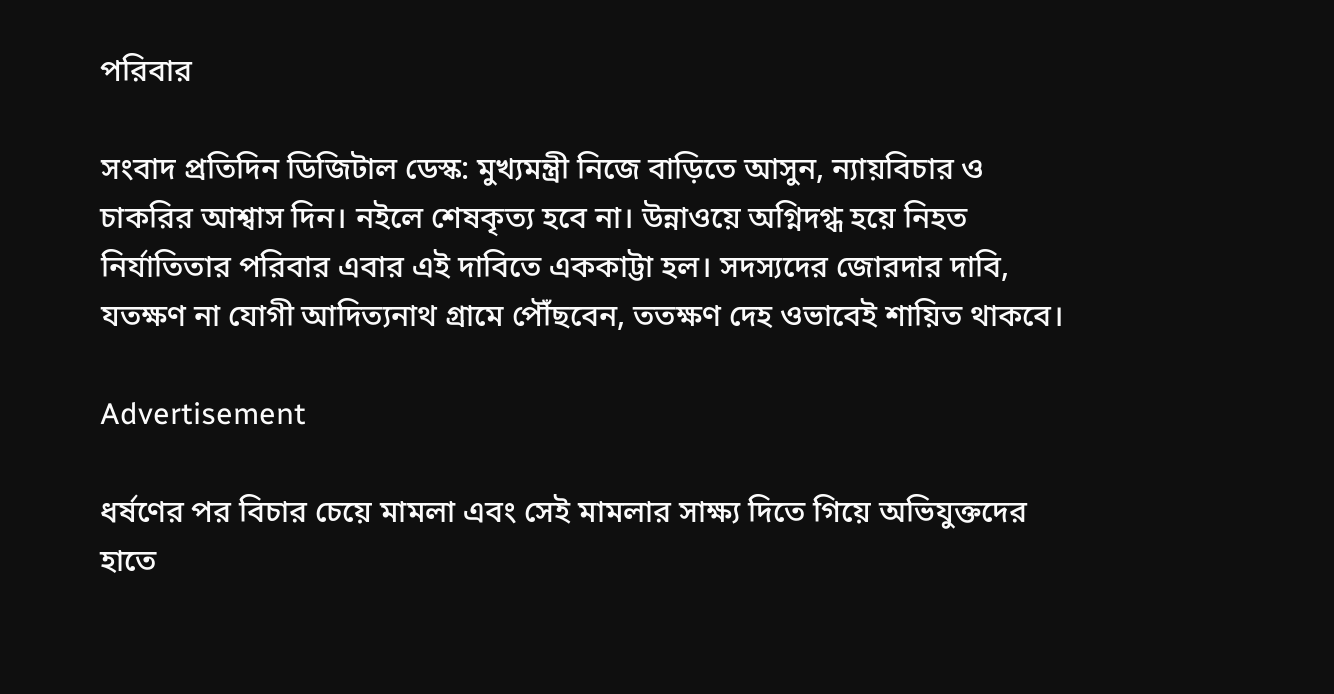পরিবার

সংবাদ প্রতিদিন ডিজিটাল ডেস্ক: মুখ্যমন্ত্রী নিজে বাড়িতে আসুন, ন্যায়বিচার ও চাকরির আশ্বাস দিন। নইলে শেষকৃত্য হবে না। উন্নাওয়ে অগ্নিদগ্ধ হয়ে নিহত নির্যাতিতার পরিবার এবার এই দাবিতে এককাট্টা হল। সদস্যদের জোরদার দাবি, যতক্ষণ না যোগী আদিত্যনাথ গ্রামে পৌঁছবেন, ততক্ষণ দেহ ওভাবেই শায়িত থাকবে।

Advertisement

ধর্ষণের পর বিচার চেয়ে মামলা এবং সেই মামলার সাক্ষ্য দিতে গিয়ে অভিযুক্তদের হাতে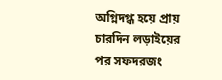অগ্নিদগ্ধ হয়ে প্রায় চারদিন লড়াইয়ের পর সফদরজং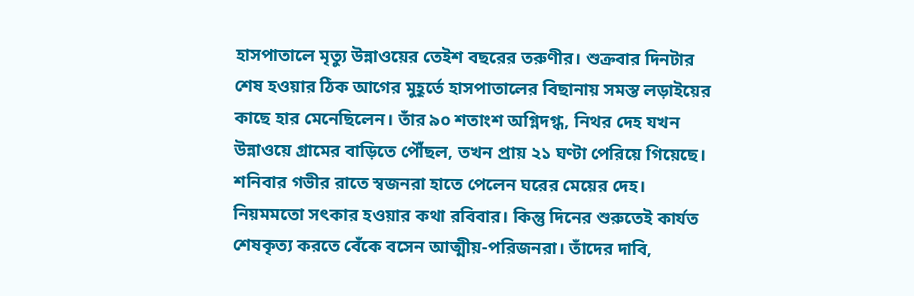হাসপাতালে মৃত্যু উন্নাওয়ের তেইশ বছরের তরুণীর। শুক্রবার দিনটার শেষ হওয়ার ঠিক আগের মুহূর্তে হাসপাতালের বিছানায় সমস্ত লড়াইয়ের কাছে হার মেনেছিলেন। তাঁর ৯০ শতাংশ অগ্নিদগ্ধ, নিথর দেহ যখন উন্নাওয়ে গ্রামের বাড়িতে পৌঁছল, তখন প্রায় ২১ ঘণ্টা পেরিয়ে গিয়েছে। শনিবার গভীর রাতে স্বজনরা হাতে পেলেন ঘরের মেয়ের দেহ। নিয়মমতো সৎকার হওয়ার কথা রবিবার। কিন্তু দিনের শুরুতেই কার্যত শেষকৃত্য করতে বেঁকে বসেন আত্মীয়-পরিজনরা। তাঁদের দাবি,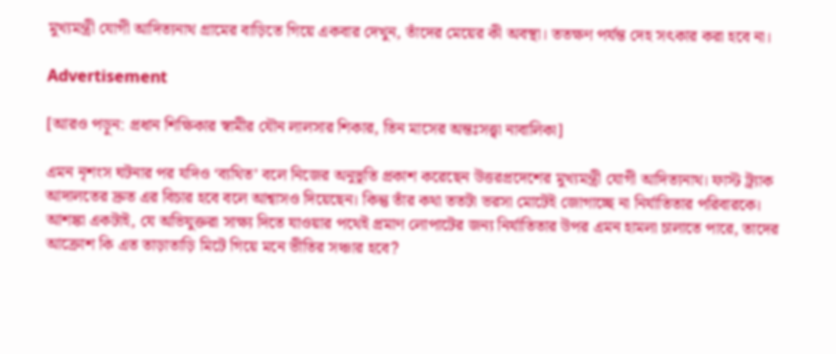মুখ্যমন্ত্রী যোগী আদিত্যনাথ গ্রামের বাড়িতে গিয়ে একবার দেখুন, তাঁদের মেয়ের কী অবস্থা। ততক্ষণ পর্যন্ত দেহ সৎকার করা হবে না।

Advertisement

[আরও পড়ুন: প্রধান শিক্ষিকার স্বামীর যৌন লালসার শিকার, তিন মাসের অন্তঃসত্ত্বা নাবালিকা]

এমন নৃশংস ঘটনার পর যদিও ‘ব্যথিত’ বলে নিজের অনুভূতি প্রকাশ করেছেন উত্তরপ্রদেশের মুখ্যমন্ত্রী যোগী আদিত্যনাথ। ফাস্ট ট্র্যাক আদালতের দ্রুত এর বিচার হবে বলে আশ্বাসও দিয়েছেন। কিন্তু তাঁর কথা ততটা ভরসা মোটেই জোগাচ্ছে না নির্যাতিতার পরিবারকে। আশঙ্কা একটাই, যে অভিযুক্তরা সাক্ষ্য দিতে যাওয়ার পথেই প্রমাণ লোপাটের জন্য নির্যাতিতার উপর এমন হামলা চালাতে পারে, তাদের আক্রোশ কি এত তাড়াতাড়ি মিটে গিয়ে মনে ভীতির সঞ্চার হবে?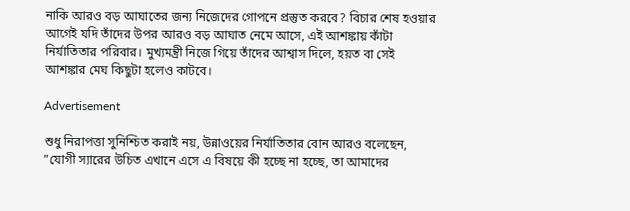নাকি আরও বড় আঘাতের জন্য নিজেদের গোপনে প্রস্তুত করবে? বিচার শেষ হওয়ার আগেই যদি তাঁদের উপর আরও বড় আঘাত নেমে আসে, এই আশঙ্কায় কাঁটা নির্যাতিতার পরিবার। মুখ্যমন্ত্রী নিজে গিয়ে তাঁদের আশ্বাস দিলে, হয়ত বা সেই আশঙ্কার মেঘ কিছুটা হলেও কাটবে।

Advertisement

শুধু নিরাপত্তা সুনিশ্চিত করাই নয়, উন্নাওয়ের নির্যাতিতার বোন আরও বলেছেন, ”যোগী স্যারের উচিত এখানে এসে এ বিষয়ে কী হচ্ছে না হচ্ছে, তা আমাদের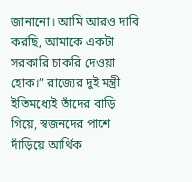জানানো। আমি আরও দাবি করছি, আমাকে একটা সরকারি চাকরি দেওয়া হোক।” রাজ্যের দুই মন্ত্রী ইতিমধ্যেই তাঁদের বাড়ি গিয়ে, স্বজনদের পাশে দাঁড়িয়ে আর্থিক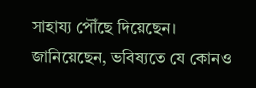সাহায্য পৌঁছে দিয়েছেন। জানিয়েছেন, ভবিষ্যতে যে কোনও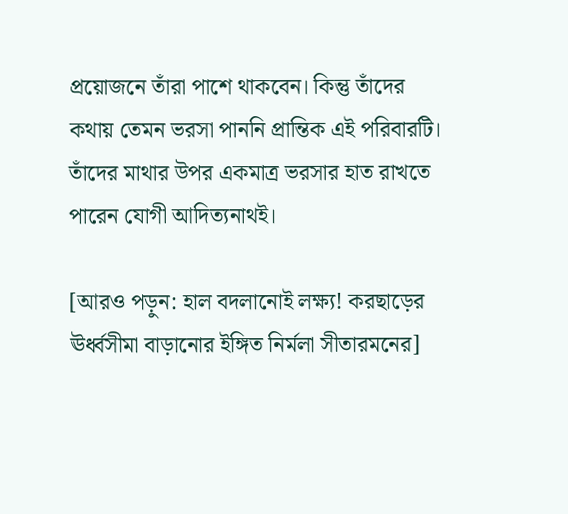প্রয়োজনে তাঁরা পাশে থাকবেন। কিন্তু তাঁদের কথায় তেমন ভরসা পাননি প্রান্তিক এই পরিবারটি। তাঁদের মাথার উপর একমাত্র ভরসার হাত রাখতে পারেন যোগী আদিত্যনাথই।

[আরও পড়ুন: হাল বদলানোই লক্ষ্য! করছাড়ের ঊর্ধ্বসীমা বাড়ানোর ইঙ্গিত নির্মলা সীতারমনের]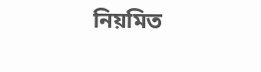নিয়মিত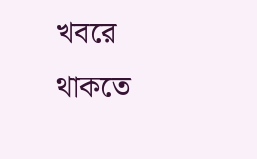খবরে থাকতে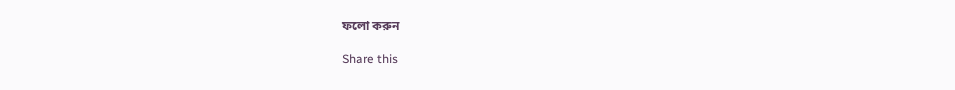ফলো করুন

Share this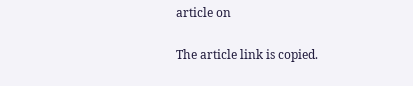article on

The article link is copied.